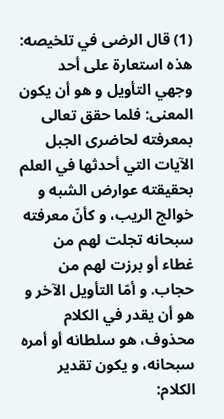(1) قال الرضى في تلخيصه: هذه استعارة على أحد وجهي التأويل و هو أن يكون المعنى: فلما حقق تعالى بمعرفته لحاضرى الجبل الآيات التي أحدثها في العلم بحقيقته عوارض الشبه و خوالج الريب، و كأنّ معرفته سبحانه تجلت لهم من غطاء أو برزت لهم من حجاب. و أمّا التأويل الآخر و هو أن يقدر في الكلام محذوف، هو سلطانه أو أمره سبحانه، و يكون تقدير الكلام: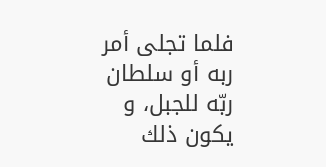فلما تجلى أمر ربه أو سلطان ربّه للجبل، و يكون ذلك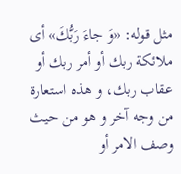مثل قوله: «وَ جاءَ رَبُّكَ» أى ملائكة ربك أو أمر ربك أو عقاب ربك، و هذه استعارة من وجه آخر و هو من حيث وصف الامر أو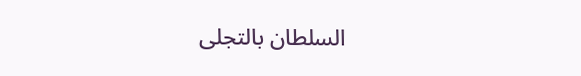السلطان بالتجلى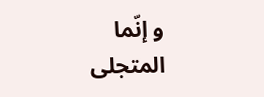و إنّما المتجلى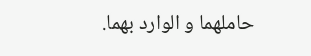حاملهما و الوارد بهما.